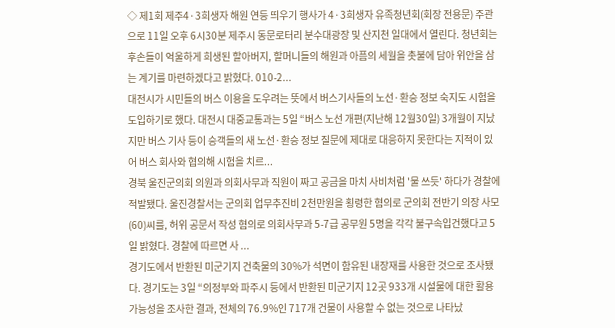◇ 제1회 제주4·3희생자 해원 연등 띄우기 행사가 4·3희생자 유족청년회(회장 전용문) 주관으로 11일 오후 6시30분 제주시 동문로터리 분수대광장 및 산지천 일대에서 열린다. 청년회는 후손들이 억울하게 희생된 할아버지, 할머니들의 해원과 아픔의 세월을 촛불에 담아 위안을 삼는 계기를 마련하겠다고 밝혔다. 010-2...
대전시가 시민들의 버스 이용을 도우려는 뜻에서 버스기사들의 노선·환승 정보 숙지도 시험을 도입하기로 했다. 대전시 대중교통과는 5일 “버스 노선 개편(지난해 12월30일) 3개월이 지났지만 버스 기사 등이 승객들의 새 노선·환승 정보 질문에 제대로 대응하지 못한다는 지적이 있어 버스 회사와 협의해 시험을 치르...
경북 울진군의회 의원과 의회사무과 직원이 짜고 공금을 마치 사비처럼 '물 쓰듯' 하다가 경찰에 적발됐다. 울진경찰서는 군의회 업무추진비 2천만원을 횡령한 혐의로 군의회 전반기 의장 사모(60)씨를, 허위 공문서 작성 혐의로 의회사무과 5-7급 공무원 5명을 각각 불구속입건했다고 5일 밝혔다. 경찰에 따르면 사 ...
경기도에서 반환된 미군기지 건축물의 30%가 석면이 함유된 내장재를 사용한 것으로 조사됐다. 경기도는 3일 “의정부와 파주시 등에서 반환된 미군기지 12곳 933개 시설물에 대한 활용 가능성을 조사한 결과, 전체의 76.9%인 717개 건물이 사용할 수 없는 것으로 나타났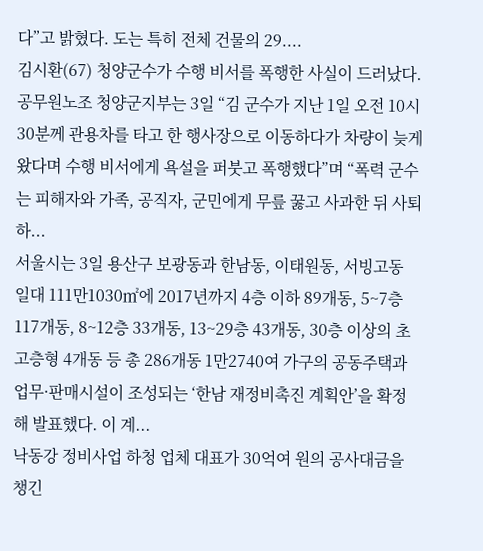다”고 밝혔다. 도는 특히 전체 건물의 29....
김시환(67) 청양군수가 수행 비서를 폭행한 사실이 드러났다. 공무원노조 청양군지부는 3일 “김 군수가 지난 1일 오전 10시30분께 관용차를 타고 한 행사장으로 이동하다가 차량이 늦게 왔다며 수행 비서에게 욕설을 퍼붓고 폭행했다”며 “폭력 군수는 피해자와 가족, 공직자, 군민에게 무릎 꿇고 사과한 뒤 사퇴하...
서울시는 3일 용산구 보광동과 한남동, 이태원동, 서빙고동 일대 111만1030㎡에 2017년까지 4층 이하 89개동, 5~7층 117개동, 8~12층 33개동, 13~29층 43개동, 30층 이상의 초고층형 4개동 등 총 286개동 1만2740여 가구의 공동주택과 업무·판매시설이 조성되는 ‘한남 재정비촉진 계획안’을 확정해 발표했다. 이 계...
낙동강 정비사업 하청 업체 대표가 30억여 원의 공사대금을 챙긴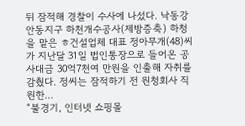뒤 잠적해 경찰이 수사에 나섰다. 낙동강 안동지구 하천개수공사(제방증축) 하청을 맡은 ㅎ건설업체 대표 정아무개(48)씨가 지난달 31일 법인통장으로 들어온 공사대금 30억7천여 만원을 인출해 자취를 감췄다. 정씨는 잠적하기 전 원청회사 직원한...
“불경기, 인터넷 쇼핑몰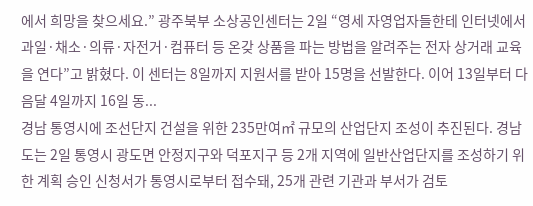에서 희망을 찾으세요.” 광주북부 소상공인센터는 2일 “영세 자영업자들한테 인터넷에서 과일·채소·의류·자전거·컴퓨터 등 온갖 상품을 파는 방법을 알려주는 전자 상거래 교육을 연다”고 밝혔다. 이 센터는 8일까지 지원서를 받아 15명을 선발한다. 이어 13일부터 다음달 4일까지 16일 동...
경남 통영시에 조선단지 건설을 위한 235만여㎡ 규모의 산업단지 조성이 추진된다. 경남도는 2일 통영시 광도면 안정지구와 덕포지구 등 2개 지역에 일반산업단지를 조성하기 위한 계획 승인 신청서가 통영시로부터 접수돼, 25개 관련 기관과 부서가 검토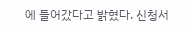에 들어갔다고 밝혔다. 신청서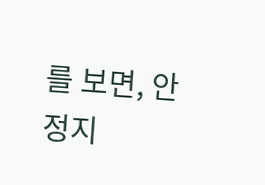를 보면, 안정지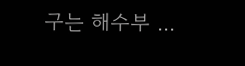구는 해수부 ...